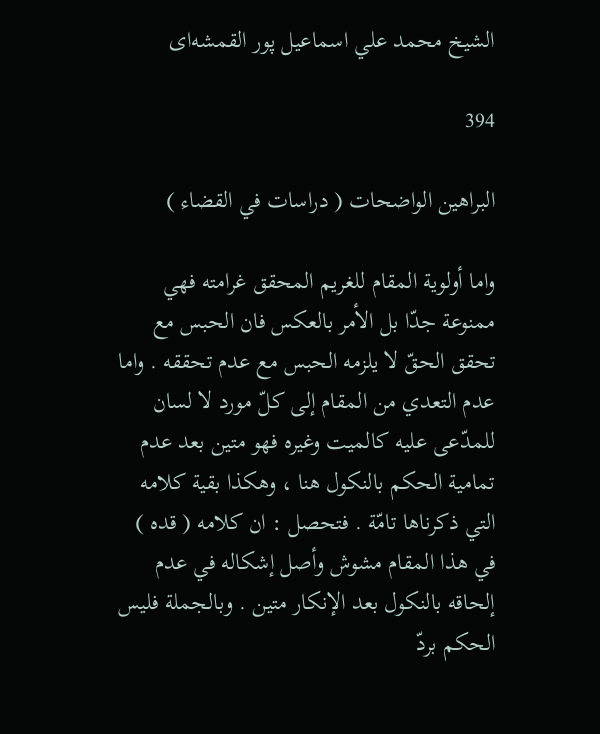الشيخ محمد علي اسماعيل پور القمشه‌اى

394

البراهين الواضحات ( دراسات في القضاء )

واما أولوية المقام للغريم المحقق غرامته فهي ممنوعة جدّا بل الأمر بالعكس فان الحبس مع تحقق الحقّ لا يلزمه الحبس مع عدم تحققه . واما عدم التعدي من المقام إلى كلّ مورد لا لسان للمدّعى عليه كالميت وغيره فهو متين بعد عدم تمامية الحكم بالنكول هنا ، وهكذا بقية كلامه التي ذكرناها تامّة . فتحصل : ان كلامه ( قده ) في هذا المقام مشوش وأصل إشكاله في عدم إلحاقه بالنكول بعد الإنكار متين . وبالجملة فليس الحكم بردّ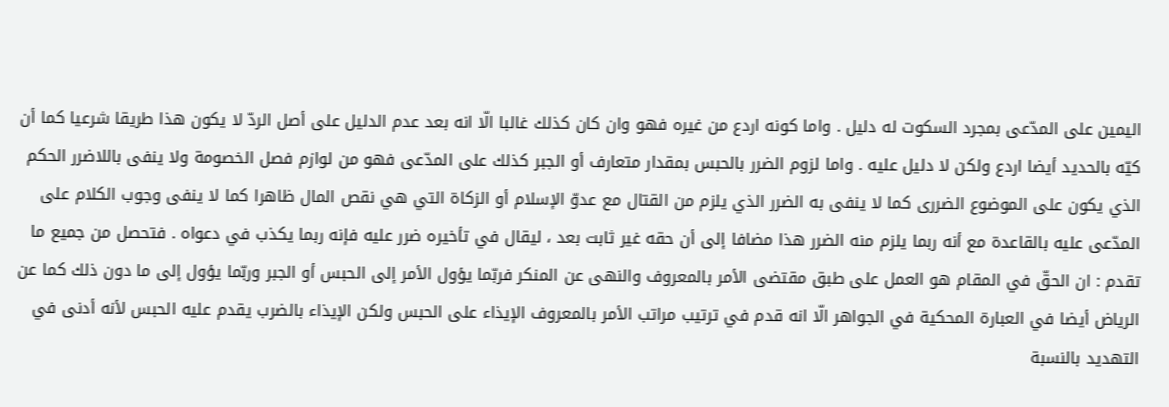اليمين على المدّعى بمجرد السكوت له دليل . واما كونه اردع من غيره فهو وان كان كذلك غالبا الّا انه بعد عدم الدليل على أصل الردّ لا يكون هذا طريقا شرعيا كما أن كيّه بالحديد أيضا اردع ولكن لا دليل عليه . واما لزوم الضرر بالحبس بمقدار متعارف أو الجبر كذلك على المدّعى فهو من لوازم فصل الخصومة ولا ينفى باللاضرر الحكم الذي يكون على الموضوع الضررى كما لا ينفى به الضرر الذي يلزم من القتال مع عدوّ الإسلام أو الزكاة التي هي نقص المال ظاهرا كما لا ينفى وجوب الكلام على المدّعى عليه بالقاعدة مع أنه ربما يلزم منه الضرر هذا مضافا إلى أن حقه غير ثابت بعد ، ليقال في تأخيره ضرر عليه فإنه ربما يكذب في دعواه . فتحصل من جميع ما تقدم : ان الحقّ في المقام هو العمل على طبق مقتضى الأمر بالمعروف والنهى عن المنكر فربّما يؤول الأمر إلى الحبس أو الجبر وربّما يؤول إلى ما دون ذلك كما عن الرياض أيضا في العبارة المحكية في الجواهر الّا انه قدم في ترتيب مراتب الأمر بالمعروف الإيذاء على الحبس ولكن الإيذاء بالضرب يقدم عليه الحبس لأنه أدنى في التهديد بالنسبة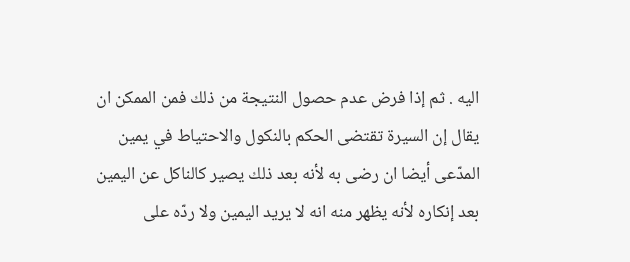اليه . ثم إذا فرض عدم حصول النتيجة من ذلك فمن الممكن ان يقال إن السيرة تقتضى الحكم بالنكول والاحتياط في يمين المدّعى أيضا ان رضى به لأنه بعد ذلك يصير كالناكل عن اليمين بعد إنكاره لأنه يظهر منه انه لا يريد اليمين ولا ردّه على